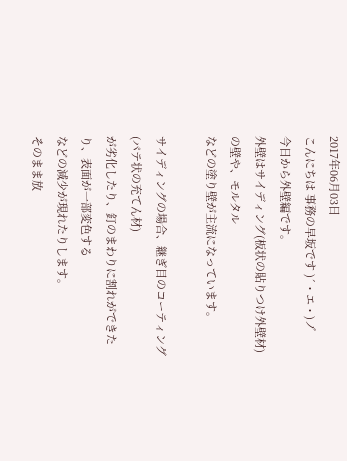2017年06月03日
こんにちは 事務の早坂です )´・エ・)ノ゙
今日から外壁編です。
外壁はサイディング(板状の貼りつけ外壁材)の壁や、モルタル
などの塗り壁が主流になっています。

サイディングの場合、継ぎ目のコーティング(パテ状の充てん材)
が劣化したり、釘のまわりに割れができたり、表面が一部変色する
などの減少が現れたりします。
そのまま放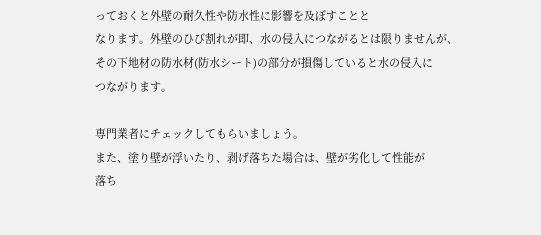っておくと外壁の耐久性や防水性に影響を及ぼすことと
なります。外壁のひび割れが即、水の侵入につながるとは限りませんが、
その下地材の防水材(防水シート)の部分が損傷していると水の侵入に
つながります。

専門業者にチェックしてもらいましょう。
また、塗り壁が浮いたり、剥げ落ちた場合は、壁が劣化して性能が
落ち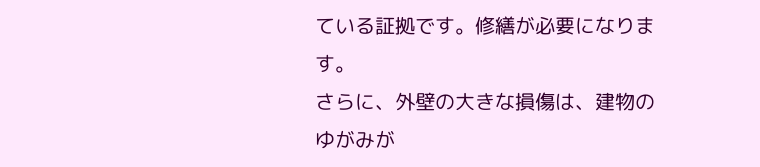ている証拠です。修繕が必要になります。
さらに、外壁の大きな損傷は、建物のゆがみが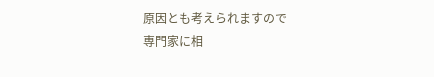原因とも考えられますので
専門家に相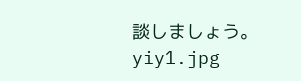談しましょう。
yiy1.jpg